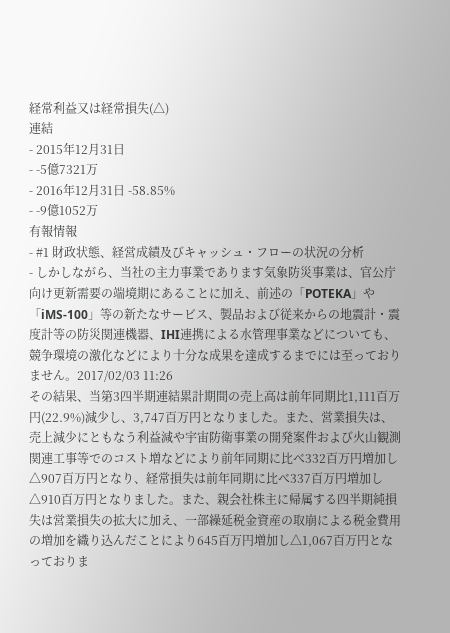経常利益又は経常損失(△)
連結
- 2015年12月31日
- -5億7321万
- 2016年12月31日 -58.85%
- -9億1052万
有報情報
- #1 財政状態、経営成績及びキャッシュ・フローの状況の分析
- しかしながら、当社の主力事業であります気象防災事業は、官公庁向け更新需要の端境期にあることに加え、前述の「POTEKA」や「iMS-100」等の新たなサービス、製品および従来からの地震計・震度計等の防災関連機器、IHI連携による水管理事業などについても、競争環境の激化などにより十分な成果を達成するまでには至っておりません。2017/02/03 11:26
その結果、当第3四半期連結累計期間の売上高は前年同期比1,111百万円(22.9%)減少し、3,747百万円となりました。また、営業損失は、売上減少にともなう利益減や宇宙防衛事業の開発案件および火山観測関連工事等でのコスト増などにより前年同期に比べ332百万円増加し△907百万円となり、経常損失は前年同期に比べ337百万円増加し△910百万円となりました。また、親会社株主に帰属する四半期純損失は営業損失の拡大に加え、一部繰延税金資産の取崩による税金費用の増加を織り込んだことにより645百万円増加し△1,067百万円となっておりま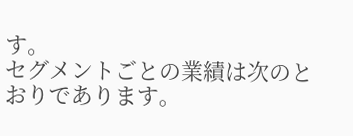す。
セグメントごとの業績は次のとおりであります。